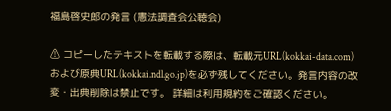福島啓史郎の発言 (憲法調査会公聴会)

⚠ コピーしたテキストを転載する際は、転載元URL(kokkai-data.com)および原典URL(kokkai.ndl.go.jp)を必ず残してください。発言内容の改変・出典削除は禁止です。 詳細は利用規約をご確認ください。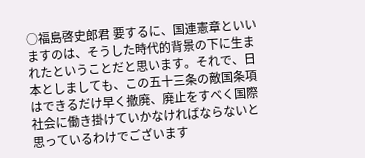○福島啓史郎君 要するに、国連憲章といいますのは、そうした時代的背景の下に生まれたということだと思います。それで、日本としましても、この五十三条の敵国条項はできるだけ早く撤廃、廃止をすべく国際社会に働き掛けていかなければならないと思っているわけでございます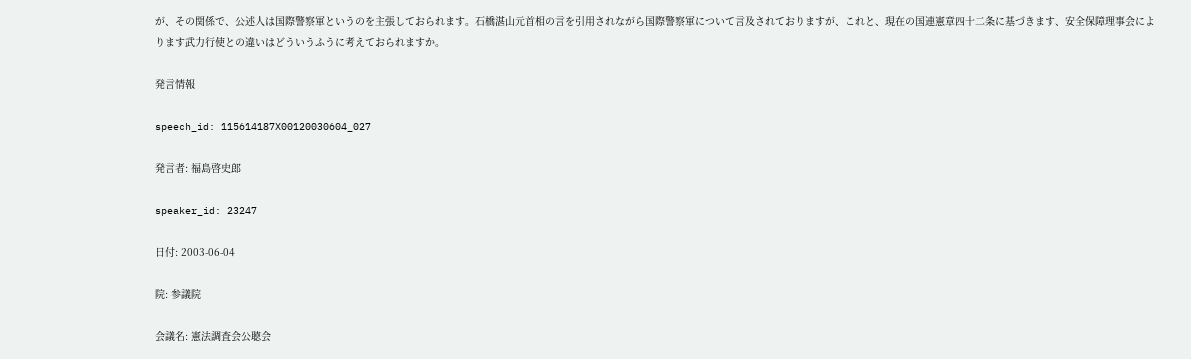が、その関係で、公述人は国際警察軍というのを主張しておられます。石橋湛山元首相の言を引用されながら国際警察軍について言及されておりますが、これと、現在の国連憲章四十二条に基づきます、安全保障理事会によります武力行使との違いはどういうふうに考えておられますか。

発言情報

speech_id: 115614187X00120030604_027

発言者: 福島啓史郎

speaker_id: 23247

日付: 2003-06-04

院: 参議院

会議名: 憲法調査会公聴会